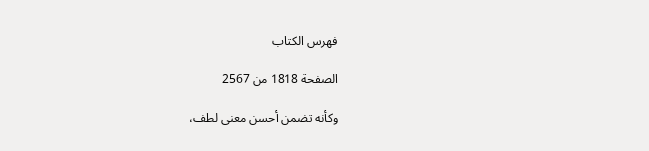فهرس الكتاب

الصفحة 1818 من 2567

وكأنه تضمن أحسن معنى لطف،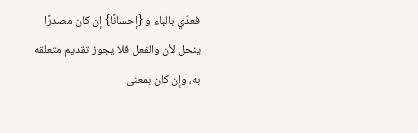فعدّي بالباء و {إحسانًا} إن كان مصدرًا ينحل لأن والفعل فلا يجوز تقديم متعلقه به، وإن كان بمعنى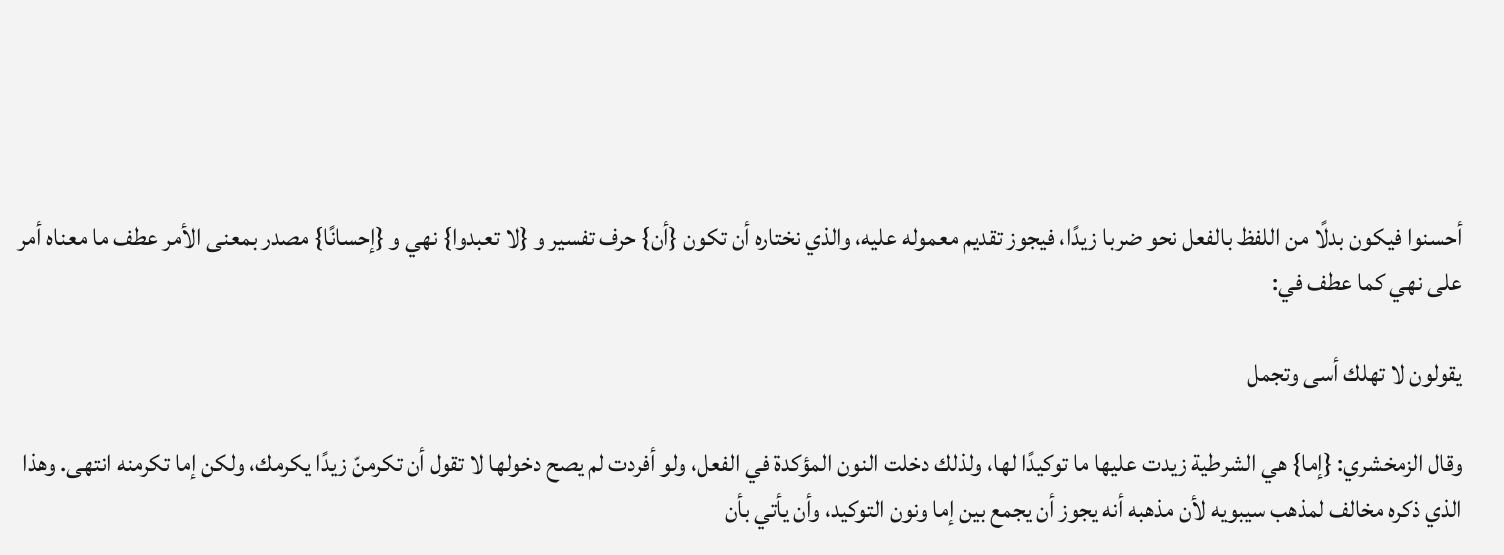أحسنوا فيكون بدلًا من اللفظ بالفعل نحو ضربا زيدًا، فيجوز تقديم معموله عليه، والذي نختاره أن تكون {أن} حرف تفسير و {لا تعبدوا} نهي و {إحسانًا} مصدر بمعنى الأمر عطف ما معناه أمر على نهي كما عطف في:

يقولون لا تهلك أسى وتجمل

وقال الزمخشري: {إما} هي الشرطية زيدت عليها ما توكيدًا لها، ولذلك دخلت النون المؤكدة في الفعل، ولو أفردت لم يصح دخولها لا تقول أن تكرمنّ زيدًا يكرمك، ولكن إما تكرمنه انتهى. وهذا الذي ذكره مخالف لمذهب سيبويه لأن مذهبه أنه يجوز أن يجمع بين إما ونون التوكيد، وأن يأتي بأن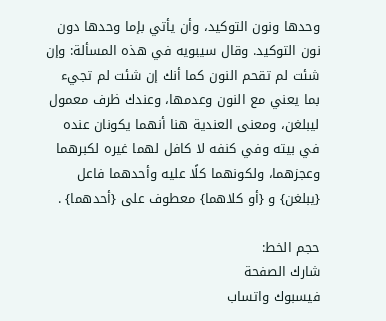وحدها ونون التوكيد، وأن يأتي بإما وحدها دون نون التوكيد. وقال سيبويه في هذه المسألة: وإن شئت لم تقحم النون كما أنك إن شئت لم تجيء بما يعني مع النون وعدمها، وعندك ظرف معمول ليبلغن، ومعنى العندية هنا أنهما يكونان عنده في بيته وفي كنفه لا كافل لهما غيره لكبرهما وعجزهما، ولكونهما كلًا عليه وأحدهما فاعل {يبلغن} و {أو كلاهما} معطوف على {أحدهما} .

حجم الخط:
شارك الصفحة
فيسبوك واتساب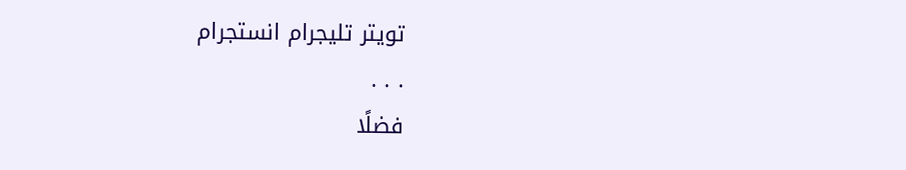تويتر تليجرام انستجرام
. . .
فضلًا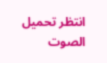انتظر تحميل الصوت